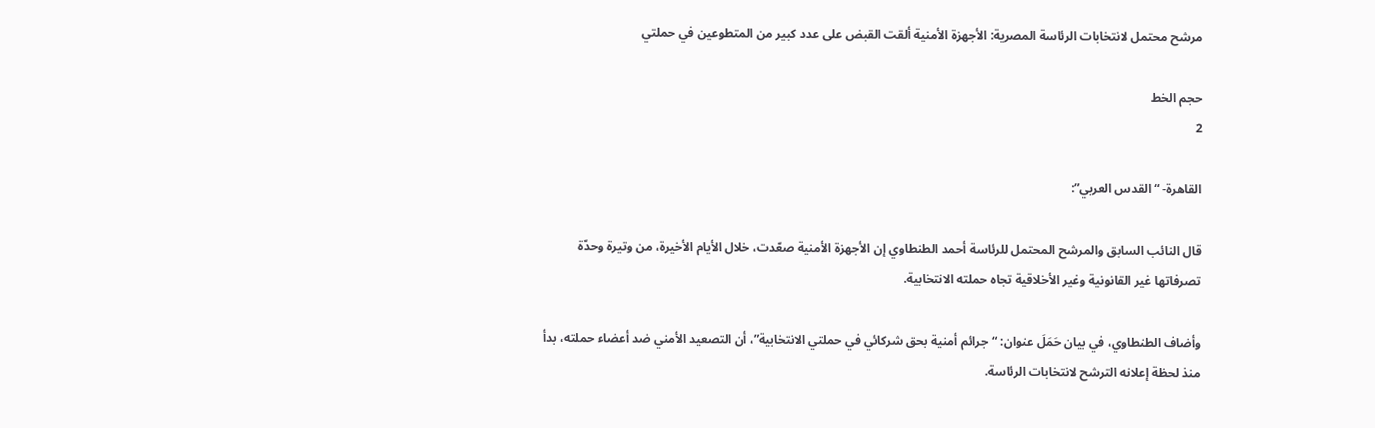مرشح محتمل لانتخابات الرئاسة المصرية: الأجهزة الأمنية ألقت القبض على عدد كبير من المتطوعين في حملتي

حجم الخط
2

القاهرة- “القدس العربي”:

قال النائب السابق والمرشح المحتمل للرئاسة أحمد الطنطاوي إن الأجهزة الأمنية صعّدت، خلال الأيام الأخيرة، من وتيرة وحدّة تصرفاتها غير القانونية وغير الأخلاقية تجاه حملته الانتخابية.

وأضاف الطنطاوي، في بيان حَمَلَ عنوان: “جرائم أمنية بحق شركائي في حملتي الانتخابية”، أن التصعيد الأمني ضد أعضاء حملته، بدأ منذ لحظة إعلانه الترشح لانتخابات الرئاسة.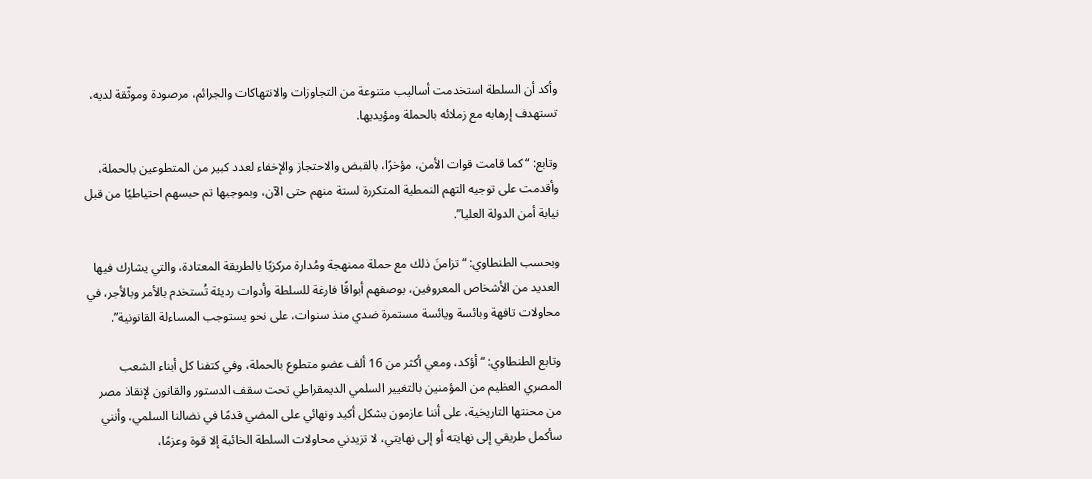وأكد أن السلطة استخدمت أساليب متنوعة من التجاوزات والانتهاكات والجرائم، مرصودة وموثّقة لديه، تستهدف إرهابه مع زملائه بالحملة ومؤيديها.

وتابع: “كما قامت قوات الأمن، مؤخرًا، بالقبض والاحتجاز والإخفاء لعدد كبير من المتطوعين بالحملة، وأقدمت على توجيه التهم النمطية المتكررة لستة منهم حتى الآن، وبموجبها تم حبسهم احتياطيًا من قبل نيابة أمن الدولة العليا”.

وبحسب الطنطاوي: “تزامنَ ذلك مع حملة ممنهجة ومُدارة مركزيًا بالطريقة المعتادة، والتي يشارك فيها العديد من الأشخاص المعروفين، بوصفهم أبواقًا فارغة للسلطة وأدوات رديئة تُستخدم بالأمر وبالأجر، في محاولات تافهة وبائسة ويائسة مستمرة ضدي منذ سنوات، على نحو يستوجب المساءلة القانونية”.

وتابع الطنطاوي: “أؤكد، ومعي أكثر من 16 ألف عضو متطوع بالحملة، وفي كتفنا كل أبناء الشعب المصري العظيم من المؤمنين بالتغيير السلمي الديمقراطي تحت سقف الدستور والقانون لإنقاذ مصر من محنتها التاريخية، على أننا عازمون بشكل أكيد ونهائي على المضي قدمًا في نضالنا السلمي، وأنني سأكمل طريقي إلى نهايته أو إلى نهايتي، لا تزيدني محاولات السلطة الخائبة إلا قوة وعزمًا،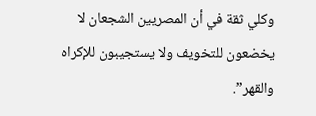وكلي ثقة في أن المصريين الشجعان لا يخضعون للتخويف ولا يستجيبون للإكراه والقهر”.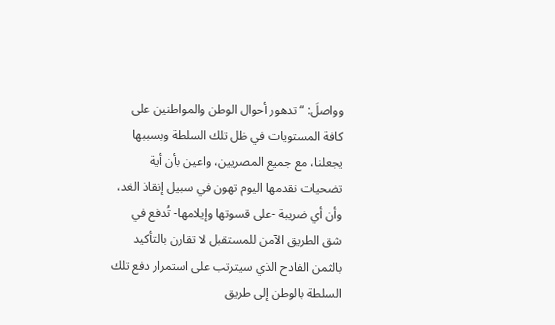وواصلَ: “تدهور أحوال الوطن والمواطنين على كافة المستويات في ظل تلك السلطة وبسببها يجعلنا، مع جميع المصريين، واعين بأن أية تضحيات نقدمها اليوم تهون في سبيل إنقاذ الغد، وأن أي ضريبة -على قسوتها وإيلامها- تُدفع في شق الطريق الآمن للمستقبل لا تقارن بالتأكيد بالثمن الفادح الذي سيترتب على استمرار دفع تلك السلطة بالوطن إلى طريق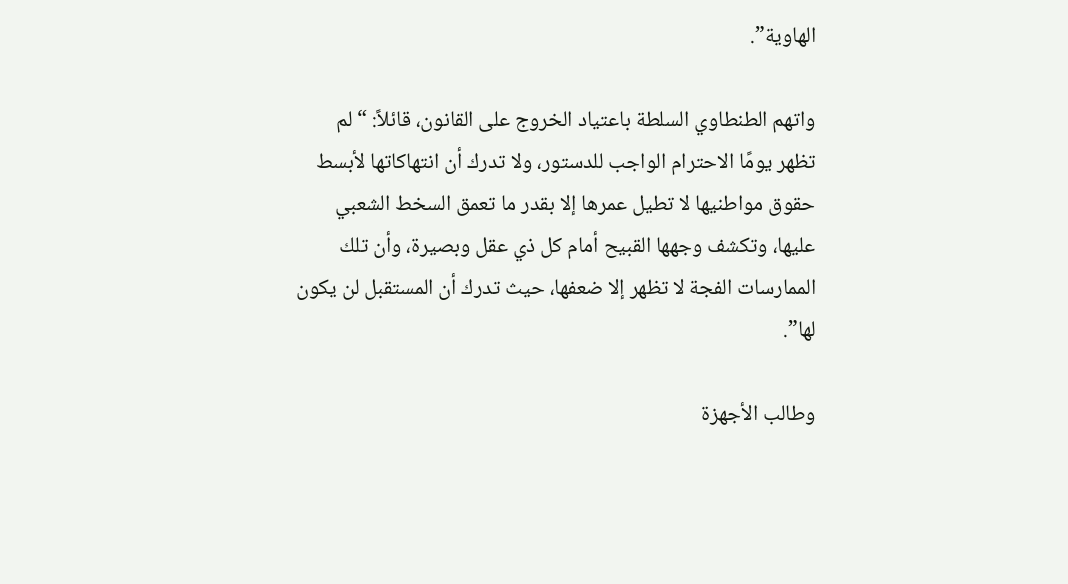الهاوية”.

واتهم الطنطاوي السلطة باعتياد الخروج على القانون، قائلاً: “لم تظهر يومًا الاحترام الواجب للدستور، ولا تدرك أن انتهاكاتها لأبسط حقوق مواطنيها لا تطيل عمرها إلا بقدر ما تعمق السخط الشعبي عليها، وتكشف وجهها القبيح أمام كل ذي عقل وبصيرة، وأن تلك الممارسات الفجة لا تظهر إلا ضعفها، حيث تدرك أن المستقبل لن يكون لها”.

وطالب الأجهزة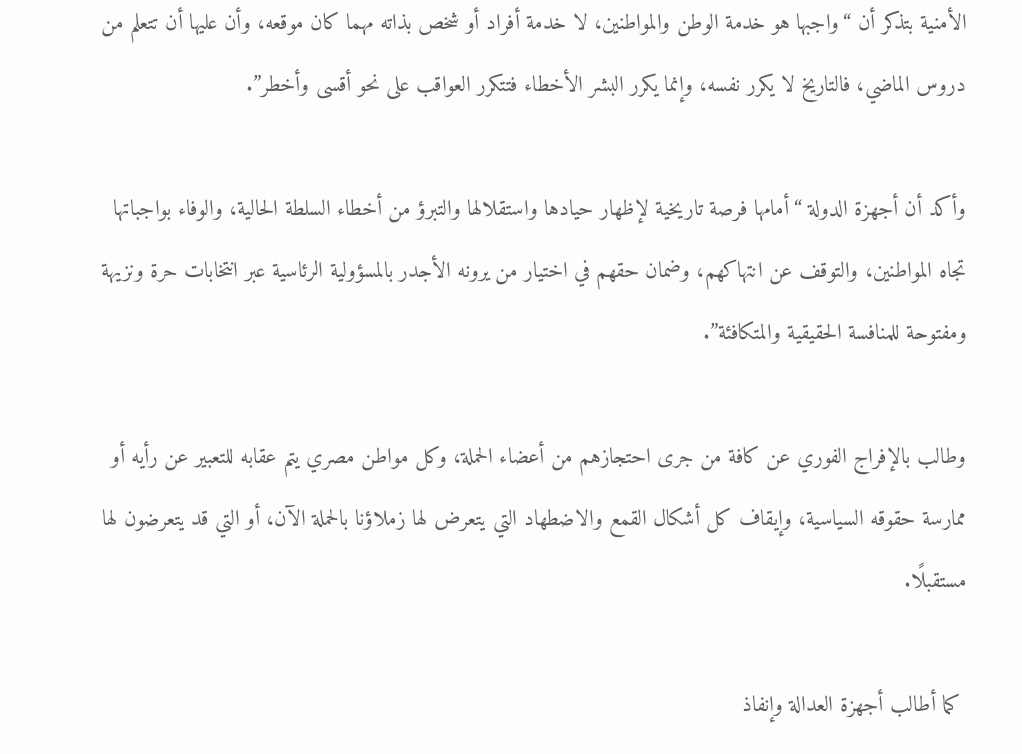الأمنية بتذكر أن “واجبها هو خدمة الوطن والمواطنين، لا خدمة أفراد أو شخص بذاته مهما كان موقعه، وأن عليها أن تتعلم من دروس الماضي، فالتاريخ لا يكرر نفسه، وإنما يكرر البشر الأخطاء فتتكرر العواقب على نحو أقسى وأخطر”.

وأكد أن أجهزة الدولة “أمامها فرصة تاريخية لإظهار حيادها واستقلالها والتبرؤ من أخطاء السلطة الحالية، والوفاء بواجباتها تجاه المواطنين، والتوقف عن انتهاكهم، وضمان حقهم في اختيار من يرونه الأجدر بالمسؤولية الرئاسية عبر انتخابات حرة ونزيهة ومفتوحة للمنافسة الحقيقية والمتكافئة”.

وطالب بالإفراج الفوري عن كافة من جرى احتجازهم من أعضاء الحملة، وكل مواطن مصري يتم عقابه للتعبير عن رأيه أو ممارسة حقوقه السياسية، وإيقاف كل أشكال القمع والاضطهاد التي يتعرض لها زملاؤنا بالحملة الآن، أو التي قد يتعرضون لها مستقبلًا.

 كما أطالب أجهزة العدالة وإنفاذ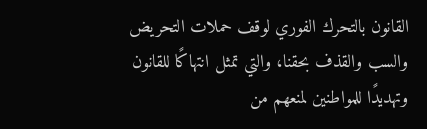القانون بالتحرك الفوري لوقف حملات التحريض والسب والقذف بحقنا، والتي تمثل انتهاكًا للقانون وتهديدًا للمواطنين لمنعهم من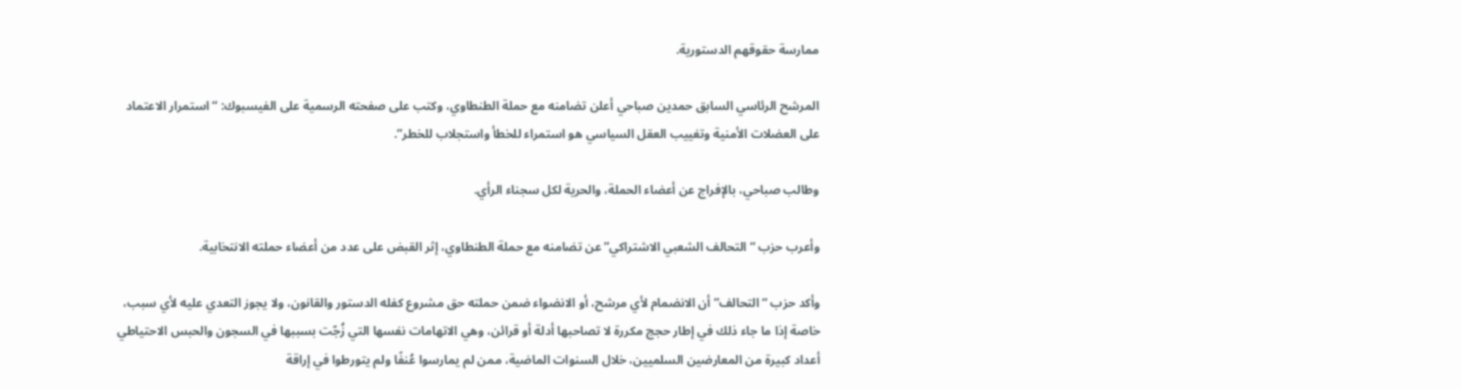ممارسة حقوقهم الدستورية.

المرشح الرئاسي السابق حمدين صباحي أعلن تضامنه مع حملة الطنطاوي، وكتب على صفحته الرسمية على الفيسبوك: “استمرار الاعتماد على العضلات الأمنية وتغييب العقل السياسي هو استمراء للخطأ واستجلاب للخطر”.

وطالب صباحي، بالإفراج عن أعضاء الحملة، والحرية لكل سجناء الرأي.

وأعرب حزب “التحالف الشعبي الاشتراكي” عن تضامنه مع حملة الطنطاوي، إثر القبض على عدد من أعضاء حملته الانتخابية.

وأكد حزب “التحالف” أن الانضمام لأي مرشح، أو الانضواء ضمن حملته حق مشروع كفله الدستور والقانون، ولا يجوز التعدي عليه لأي سبب، خاصة إذا ما جاء ذلك في إطار حجج مكررة لا تصاحبها أدلة أو قرائن، وهي الاتهامات نفسها التي زُجّت بسببها في السجون والحبس الاحتياطي أعداد كبيرة من المعارضين السلميين، خلال السنوات الماضية، ممن لم يمارسوا عُنفًا ولم يتورطوا في إراقة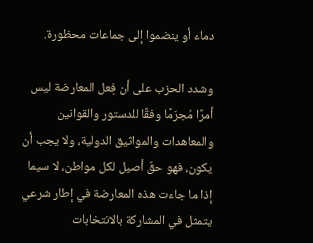دماء أو ينضموا إلى جماعات محظورة.

وشدد الحزب على أن فِعل المعارضة ليس أمرًا مُجرّمًا وفقًا للدستور والقوانين والمعاهدات والمواثيق الدولية، ولا يجب أن يكون، فهو حقٌ أصيل لكل مواطن، لا سيما إذا ما جاءت هذه المعارضة في إطار شرعي يتمثل في المشاركة بالانتخابات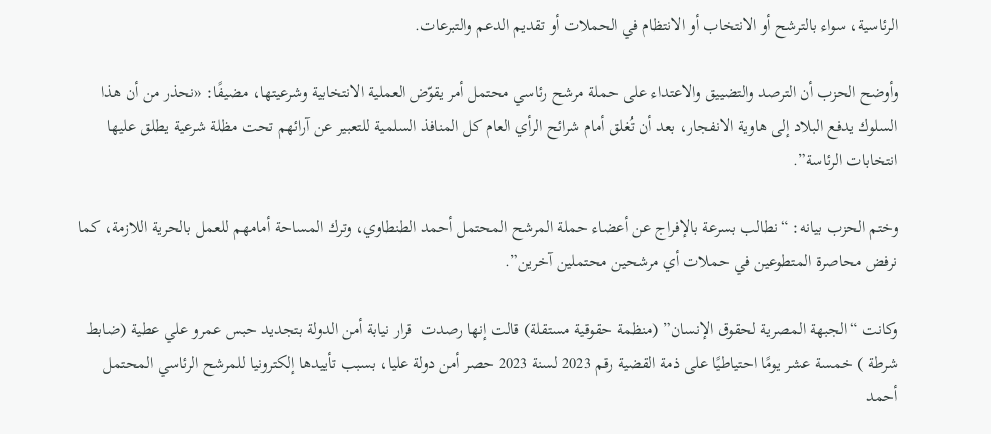الرئاسية، سواء بالترشح أو الانتخاب أو الانتظام في الحملات أو تقديم الدعم والتبرعات.

وأوضح الحزب أن الترصد والتضييق والاعتداء على حملة مرشح رئاسي محتمل أمر يقوّض العملية الانتخابية وشرعيتها، مضيفًا: «نحذر من أن هذا السلوك يدفع البلاد إلى هاوية الانفجار، بعد أن تُغلق أمام شرائح الرأي العام كل المنافذ السلمية للتعبير عن آرائهم تحت مظلة شرعية يطلق عليها انتخابات الرئاسة”.

وختم الحزب بيانه: “نطالب بسرعة بالإفراج عن أعضاء حملة المرشح المحتمل أحمد الطنطاوي، وترك المساحة أمامهم للعمل بالحرية اللازمة، كما نرفض محاصرة المتطوعين في حملات أي مرشحين محتملين آخرين”.

وكانت “الجبهة المصرية لحقوق الإنسان” (منظمة حقوقية مستقلة) قالت إنها رصدت  قرار نيابة أمن الدولة بتجديد حبس عمرو علي عطية (ضابط شرطة ) خمسة عشر يومًا احتياطيًا على ذمة القضية رقم 2023 لسنة 2023 حصر أمن دولة عليا، بسبب تأييدها إلكترونيا للمرشح الرئاسي المحتمل أحمد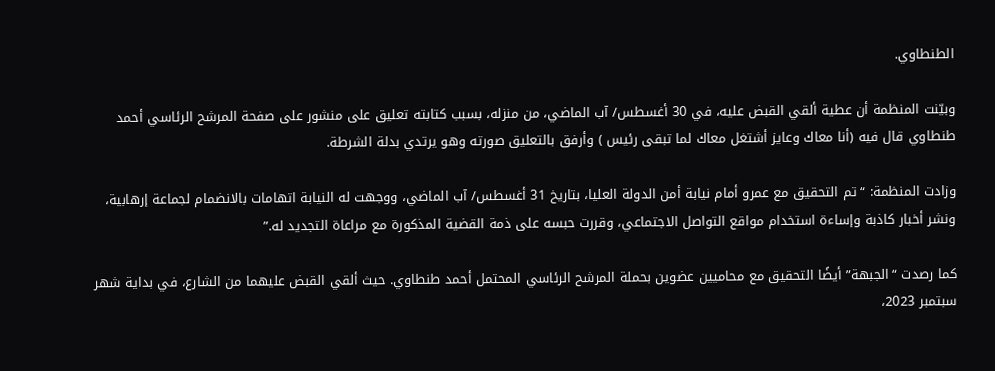الطنطاوي.

وبيّنت المنظمة أن عطية ألقي القبض عليه، في 30 أغسطس/ آب الماضي، من منزله، بسبب كتابته تعليق على منشور على صفحة المرشح الرئاسي أحمد طنطاوي قال فيه (أنا معاك وعايز أشتغل معاك لما تبقى رئيس ) وأرفق بالتعليق صورته وهو يرتدي بدلة الشرطة.

وزادت المنظمة: “تم التحقيق مع عمرو أمام نيابة أمن الدولة العليا، بتاريخ 31 أغسطس/ آب الماضي، ووجهت له النيابة اتهامات بالانضمام لجماعة إرهابية، ونشر أخبار كاذبة وإساءة استخدام مواقع التواصل الاجتماعي، وقررت حبسه على ذمة القضية المذكورة مع مراعاة التجديد له.”

كما رصدت “الجبهة” أيضًا التحقيق مع محاميين عضوين بحملة المرشح الرئاسي المحتمل أحمد طنطاوي. حيث ألقي القبض عليهما من الشارع، في بداية شهر سبتمبر 2023،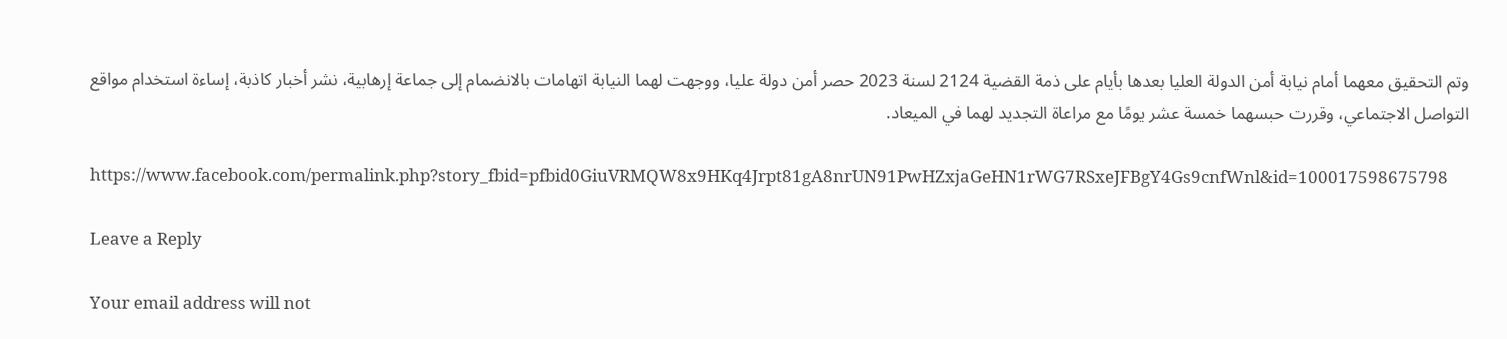وتم التحقيق معهما أمام نيابة أمن الدولة العليا بعدها بأيام على ذمة القضية 2124 لسنة 2023 حصر أمن دولة عليا، ووجهت لهما النيابة اتهامات بالانضمام إلى جماعة إرهابية، نشر أخبار كاذبة، إساءة استخدام مواقع التواصل الاجتماعي، وقررت حبسهما خمسة عشر يومًا مع مراعاة التجديد لهما في الميعاد.

https://www.facebook.com/permalink.php?story_fbid=pfbid0GiuVRMQW8x9HKq4Jrpt81gA8nrUN91PwHZxjaGeHN1rWG7RSxeJFBgY4Gs9cnfWnl&id=100017598675798

Leave a Reply

Your email address will not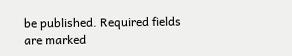be published. Required fields are marked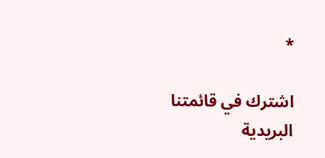*

اشترك في قائمتنا البريدية